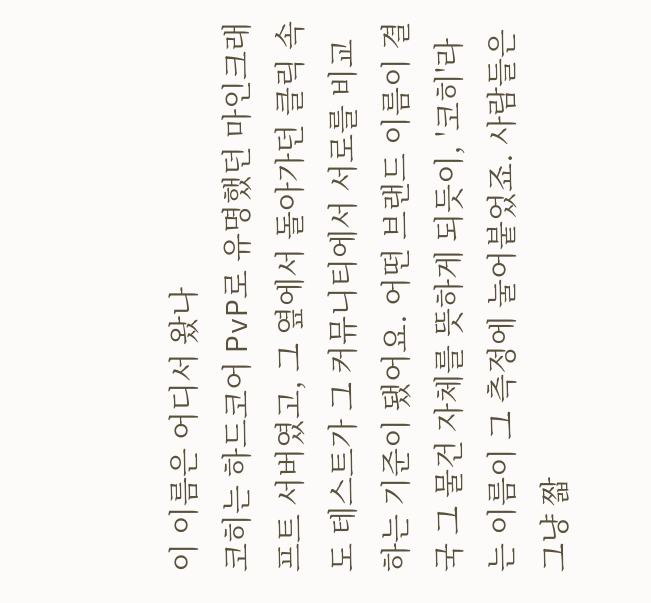이 이름은 어디서 왔나
코히는 하드코어 PvP로 유명했던 마인크래프트 서버였고, 그 옆에서 돌아가던 클릭 속도 테스트가 그 커뮤니티에서 서로를 비교하는 기준이 됐어요. 어떤 브랜드 이름이 결국 그 물건 자체를 뜻하게 되듯이, '코히'라는 이름이 그 측정에 눌어붙었죠. 사람들은 그냥 짧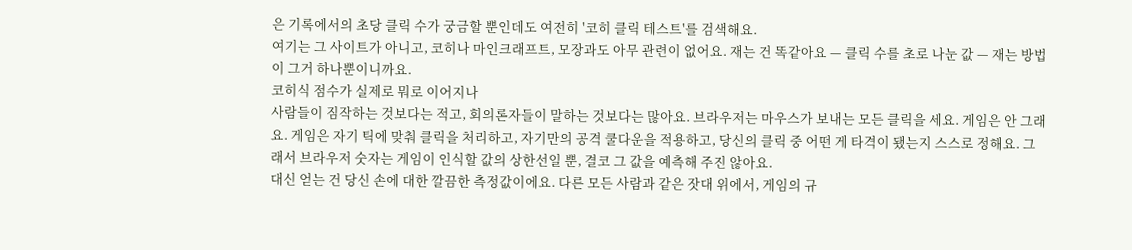은 기록에서의 초당 클릭 수가 궁금할 뿐인데도 여전히 '코히 클릭 테스트'를 검색해요.
여기는 그 사이트가 아니고, 코히나 마인크래프트, 모장과도 아무 관련이 없어요. 재는 건 똑같아요 — 클릭 수를 초로 나눈 값 — 재는 방법이 그거 하나뿐이니까요.
코히식 점수가 실제로 뭐로 이어지나
사람들이 짐작하는 것보다는 적고, 회의론자들이 말하는 것보다는 많아요. 브라우저는 마우스가 보내는 모든 클릭을 세요. 게임은 안 그래요. 게임은 자기 틱에 맞춰 클릭을 처리하고, 자기만의 공격 쿨다운을 적용하고, 당신의 클릭 중 어떤 게 타격이 됐는지 스스로 정해요. 그래서 브라우저 숫자는 게임이 인식할 값의 상한선일 뿐, 결코 그 값을 예측해 주진 않아요.
대신 얻는 건 당신 손에 대한 깔끔한 측정값이에요. 다른 모든 사람과 같은 잣대 위에서, 게임의 규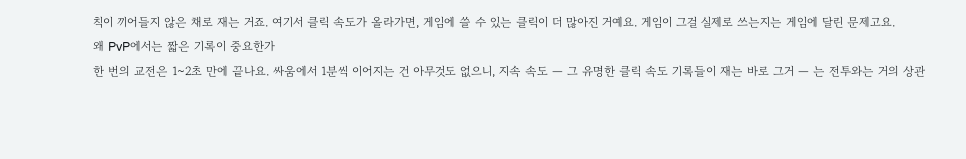칙이 끼어들지 않은 채로 재는 거죠. 여기서 클릭 속도가 올라가면, 게임에 쓸 수 있는 클릭이 더 많아진 거예요. 게임이 그걸 실제로 쓰는지는 게임에 달린 문제고요.
왜 PvP에서는 짧은 기록이 중요한가
한 번의 교전은 1~2초 만에 끝나요. 싸움에서 1분씩 이어지는 건 아무것도 없으니, 지속 속도 — 그 유명한 클릭 속도 기록들이 재는 바로 그거 — 는 전투와는 거의 상관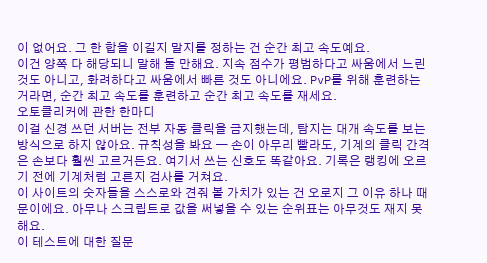이 없어요. 그 한 합을 이길지 말지를 정하는 건 순간 최고 속도예요.
이건 양쪽 다 해당되니 말해 둘 만해요. 지속 점수가 평범하다고 싸움에서 느린 것도 아니고, 화려하다고 싸움에서 빠른 것도 아니에요. PvP를 위해 훈련하는 거라면, 순간 최고 속도를 훈련하고 순간 최고 속도를 재세요.
오토클리커에 관한 한마디
이걸 신경 쓰던 서버는 전부 자동 클릭을 금지했는데, 탐지는 대개 속도를 보는 방식으로 하지 않아요. 규칙성을 봐요 — 손이 아무리 빨라도, 기계의 클릭 간격은 손보다 훨씬 고르거든요. 여기서 쓰는 신호도 똑같아요. 기록은 랭킹에 오르기 전에 기계처럼 고른지 검사를 거쳐요.
이 사이트의 숫자들을 스스로와 견줘 볼 가치가 있는 건 오로지 그 이유 하나 때문이에요. 아무나 스크립트로 값을 써넣을 수 있는 순위표는 아무것도 재지 못해요.
이 테스트에 대한 질문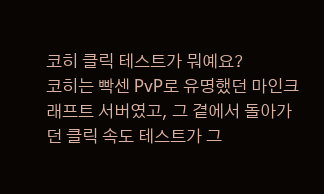코히 클릭 테스트가 뭐예요?
코히는 빡센 PvP로 유명했던 마인크래프트 서버였고, 그 곁에서 돌아가던 클릭 속도 테스트가 그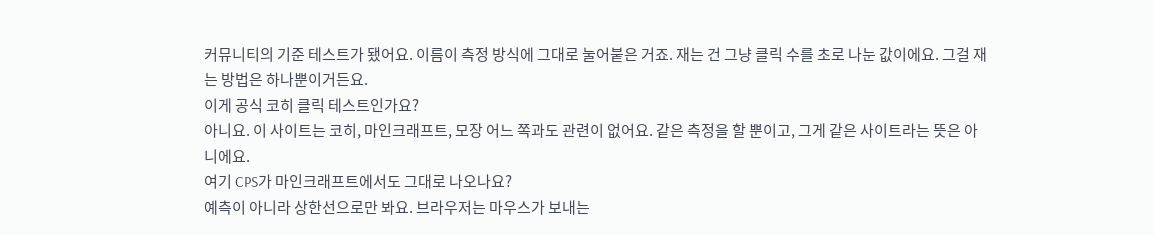커뮤니티의 기준 테스트가 됐어요. 이름이 측정 방식에 그대로 눌어붙은 거죠. 재는 건 그냥 클릭 수를 초로 나눈 값이에요. 그걸 재는 방법은 하나뿐이거든요.
이게 공식 코히 클릭 테스트인가요?
아니요. 이 사이트는 코히, 마인크래프트, 모장 어느 쪽과도 관련이 없어요. 같은 측정을 할 뿐이고, 그게 같은 사이트라는 뜻은 아니에요.
여기 CPS가 마인크래프트에서도 그대로 나오나요?
예측이 아니라 상한선으로만 봐요. 브라우저는 마우스가 보내는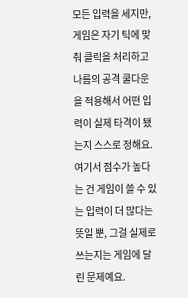모든 입력을 세지만, 게임은 자기 틱에 맞춰 클릭을 처리하고 나름의 공격 쿨다운을 적용해서 어떤 입력이 실제 타격이 됐는지 스스로 정해요. 여기서 점수가 높다는 건 게임이 쓸 수 있는 입력이 더 많다는 뜻일 뿐, 그걸 실제로 쓰는지는 게임에 달린 문제예요.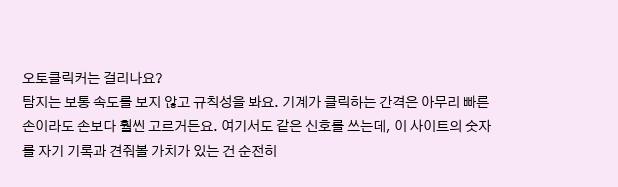오토클릭커는 걸리나요?
탐지는 보통 속도를 보지 않고 규칙성을 봐요. 기계가 클릭하는 간격은 아무리 빠른 손이라도 손보다 훨씬 고르거든요. 여기서도 같은 신호를 쓰는데, 이 사이트의 숫자를 자기 기록과 견줘볼 가치가 있는 건 순전히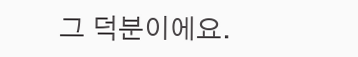그 덕분이에요.